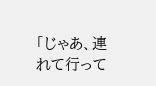「じゃあ、連れて行って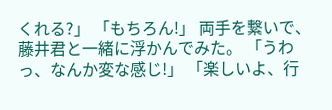くれる?」 「もちろん!」 両手を繋いで、藤井君と一緒に浮かんでみた。 「うわっ、なんか変な感じ!」 「楽しいよ、行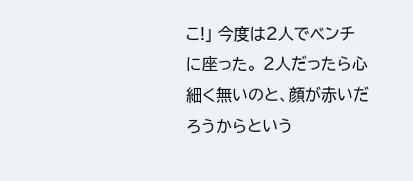こ!」 今度は2人でベンチに座った。 2人だったら心細く無いのと、顔が赤いだろうからという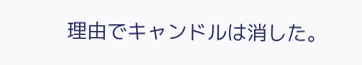理由でキャンドルは消した。